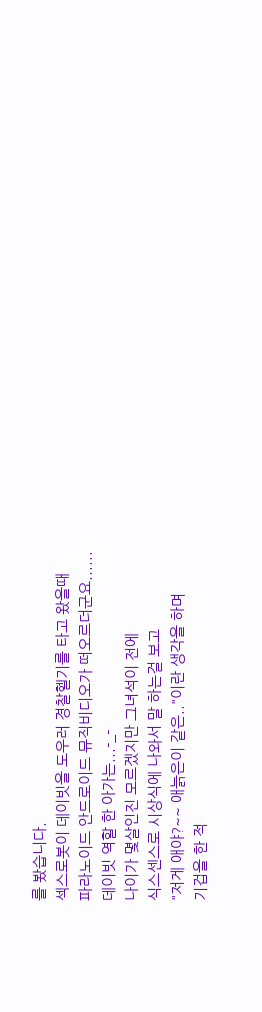를 봤습니다.
섹스로봇이 데이빗을 도우러 경찰헬기를 타고 왔을때
파라노이드 안드로이드 뮤직비디오가 떠오르더군요......
데이빗 역할 한 아가는...-_-
나이가 몇살인진 모르겠지만 그녀석이 전에
식스센스로 시상식에 나와서 말 하는걸 보고
"저게 애야?~~ 애늙은이 같은.."이란 생각을 하며
기겁을 한 적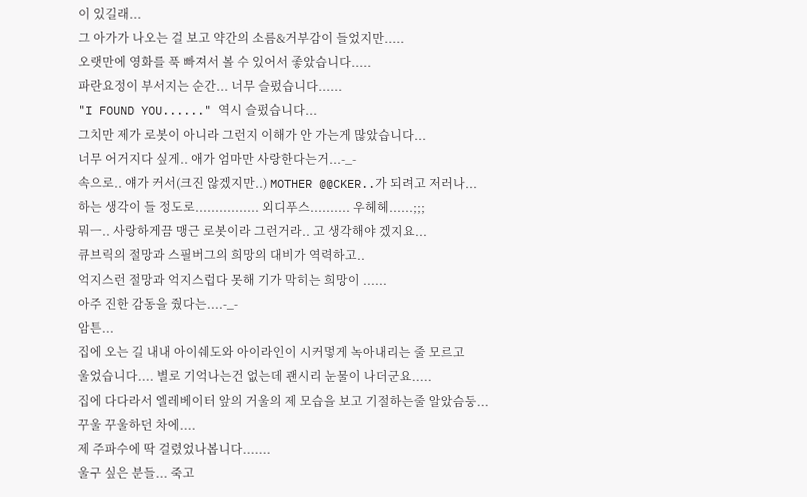이 있길래...
그 아가가 나오는 걸 보고 약간의 소름&거부감이 들었지만.....
오랫만에 영화를 푹 빠져서 볼 수 있어서 좋았습니다.....
파란요정이 부서지는 순간... 너무 슬펐습니다......
"I FOUND YOU......" 역시 슬펐습니다...
그치만 제가 로봇이 아니라 그런지 이해가 안 가는게 많았습니다...
너무 어거지다 싶게.. 애가 엄마만 사랑한다는거...-_-
속으로.. 얘가 커서(크진 않겠지만..) MOTHER @@CKER..가 되려고 저러나...
하는 생각이 들 정도로................ 외디푸스.......... 우헤헤......;;;
뭐ㅡ.. 사랑하게끔 맹근 로봇이라 그런거라.. 고 생각해야 겠지요...
큐브릭의 절망과 스필버그의 희망의 대비가 역력하고..
억지스런 절망과 억지스럽다 못해 기가 막히는 희망이 ......
아주 진한 감동을 줬다는....-_-
암튼...
집에 오는 길 내내 아이쉐도와 아이라인이 시커멓게 녹아내리는 줄 모르고
울었습니다.... 별로 기억나는건 없는데 괜시리 눈물이 나더군요.....
집에 다다라서 엘레베이터 앞의 거울의 제 모습을 보고 기절하는줄 알았슴둥...
꾸울 꾸울하던 차에....
제 주파수에 딱 걸렸었나봅니다.......
울구 싶은 분들... 죽고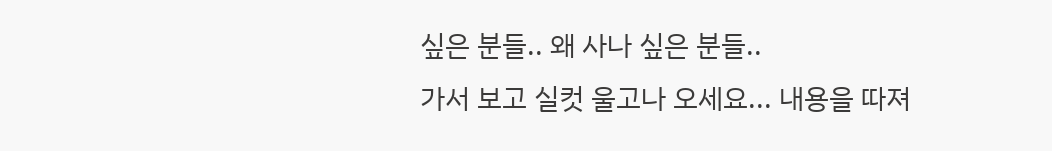싶은 분들.. 왜 사나 싶은 분들..
가서 보고 실컷 울고나 오세요... 내용을 따져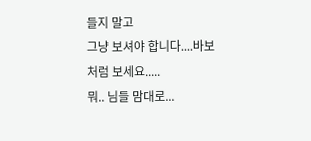들지 말고
그냥 보셔야 합니다....바보처럼 보세요.....
뭐.. 님들 맘대로...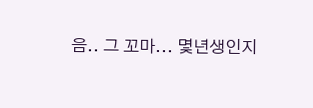음.. 그 꼬마... 몇년생인지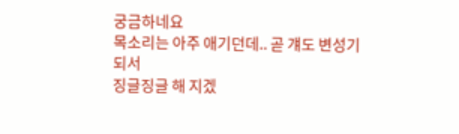궁금하네요
목소리는 아주 애기던데.. 곧 걔도 변성기 되서
징글징글 해 지겠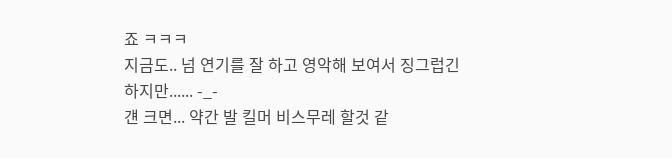죠 ㅋㅋㅋ
지금도.. 넘 연기를 잘 하고 영악해 보여서 징그럽긴 하지만...... -_-
걘 크면... 약간 발 킬머 비스무레 할것 같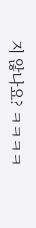지 않나요? ㅋㅋㅋㅋ